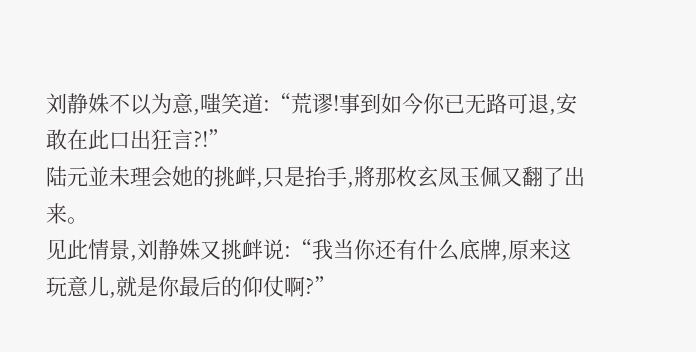刘静姝不以为意,嗤笑道:“荒谬!事到如今你已无路可退,安敢在此口出狂言?!”
陆元並未理会她的挑衅,只是抬手,將那枚玄凤玉佩又翻了出来。
见此情景,刘静姝又挑衅说:“我当你还有什么底牌,原来这玩意儿,就是你最后的仰仗啊?”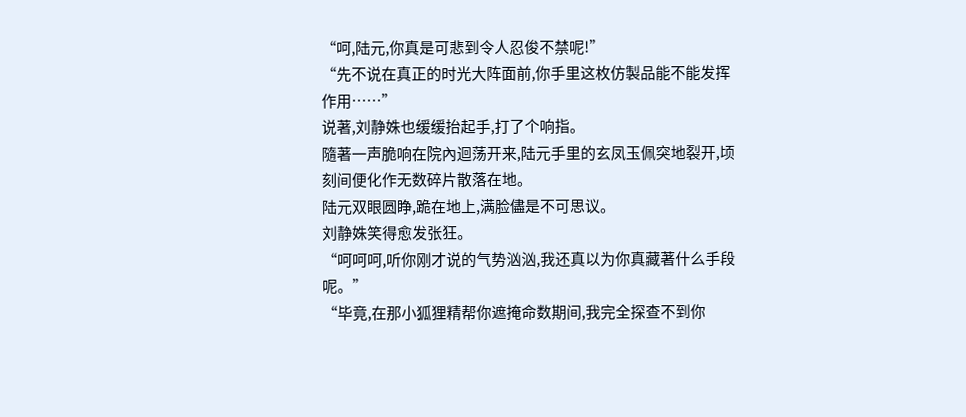“呵,陆元,你真是可悲到令人忍俊不禁呢!”
“先不说在真正的时光大阵面前,你手里这枚仿製品能不能发挥作用……”
说著,刘静姝也缓缓抬起手,打了个响指。
隨著一声脆响在院內迴荡开来,陆元手里的玄凤玉佩突地裂开,顷刻间便化作无数碎片散落在地。
陆元双眼圆睁,跪在地上,满脸儘是不可思议。
刘静姝笑得愈发张狂。
“呵呵呵,听你刚才说的气势汹汹,我还真以为你真藏著什么手段呢。”
“毕竟,在那小狐狸精帮你遮掩命数期间,我完全探查不到你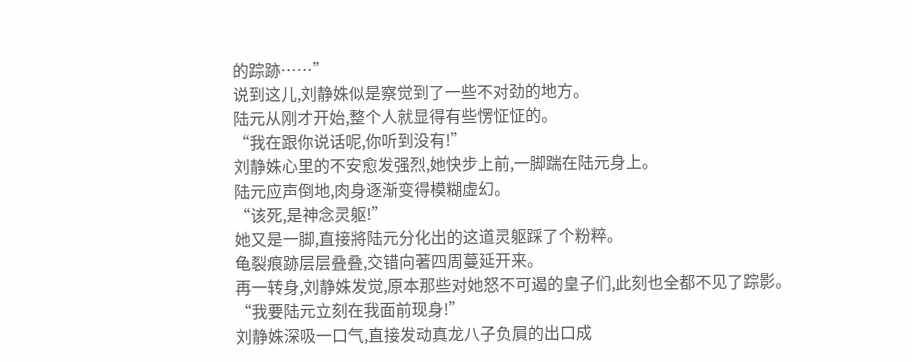的踪跡……”
说到这儿,刘静姝似是察觉到了一些不对劲的地方。
陆元从刚才开始,整个人就显得有些愣怔怔的。
“我在跟你说话呢,你听到没有!”
刘静姝心里的不安愈发强烈,她快步上前,一脚踹在陆元身上。
陆元应声倒地,肉身逐渐变得模糊虚幻。
“该死,是神念灵躯!”
她又是一脚,直接將陆元分化出的这道灵躯踩了个粉粹。
龟裂痕跡层层叠叠,交错向著四周蔓延开来。
再一转身,刘静姝发觉,原本那些对她怒不可遏的皇子们,此刻也全都不见了踪影。
“我要陆元立刻在我面前现身!”
刘静姝深吸一口气,直接发动真龙八子负屓的出口成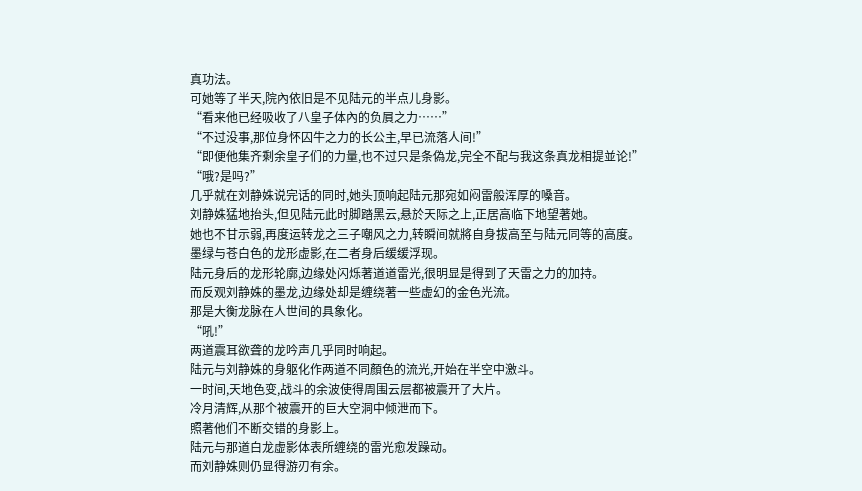真功法。
可她等了半天,院內依旧是不见陆元的半点儿身影。
“看来他已经吸收了八皇子体內的负屓之力……”
“不过没事,那位身怀囚牛之力的长公主,早已流落人间!”
“即便他集齐剩余皇子们的力量,也不过只是条偽龙,完全不配与我这条真龙相提並论!”
“哦?是吗?”
几乎就在刘静姝说完话的同时,她头顶响起陆元那宛如闷雷般浑厚的嗓音。
刘静姝猛地抬头,但见陆元此时脚踏黑云,悬於天际之上,正居高临下地望著她。
她也不甘示弱,再度运转龙之三子嘲风之力,转瞬间就將自身拔高至与陆元同等的高度。
墨绿与苍白色的龙形虚影,在二者身后缓缓浮现。
陆元身后的龙形轮廓,边缘处闪烁著道道雷光,很明显是得到了天雷之力的加持。
而反观刘静姝的墨龙,边缘处却是缠绕著一些虚幻的金色光流。
那是大衡龙脉在人世间的具象化。
“吼!”
两道震耳欲聋的龙吟声几乎同时响起。
陆元与刘静姝的身躯化作两道不同顏色的流光,开始在半空中激斗。
一时间,天地色变,战斗的余波使得周围云层都被震开了大片。
冷月清辉,从那个被震开的巨大空洞中倾泄而下。
照著他们不断交错的身影上。
陆元与那道白龙虚影体表所缠绕的雷光愈发躁动。
而刘静姝则仍显得游刃有余。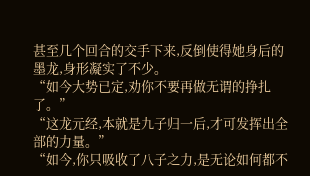甚至几个回合的交手下来,反倒使得她身后的墨龙,身形凝实了不少。
“如今大势已定,劝你不要再做无谓的挣扎了。”
“这龙元经,本就是九子归一后,才可发挥出全部的力量。”
“如今,你只吸收了八子之力,是无论如何都不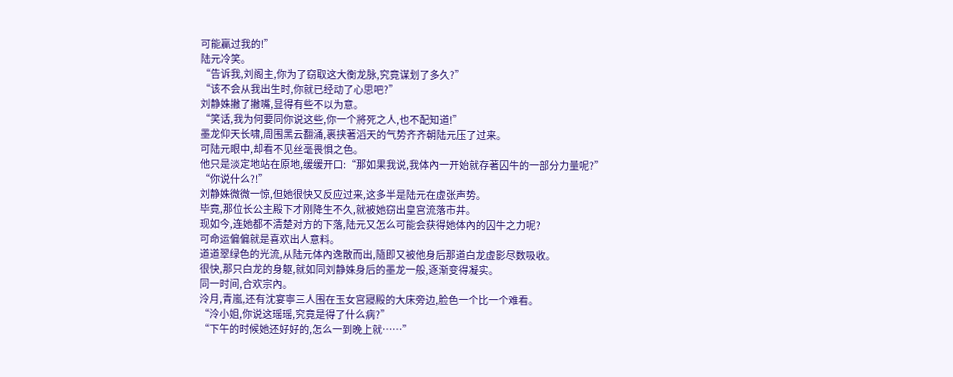可能贏过我的!”
陆元冷笑。
“告诉我,刘阁主,你为了窃取这大衡龙脉,究竟谋划了多久?”
“该不会从我出生时,你就已经动了心思吧?”
刘静姝撇了撇嘴,显得有些不以为意。
“笑话,我为何要同你说这些,你一个將死之人,也不配知道!”
墨龙仰天长啸,周围黑云翻涌,裹挟著滔天的气势齐齐朝陆元压了过来。
可陆元眼中,却看不见丝毫畏惧之色。
他只是淡定地站在原地,缓缓开口:“那如果我说,我体內一开始就存著囚牛的一部分力量呢?”
“你说什么?!”
刘静姝微微一惊,但她很快又反应过来,这多半是陆元在虚张声势。
毕竟,那位长公主殿下才刚降生不久,就被她窃出皇宫流落市井。
现如今,连她都不清楚对方的下落,陆元又怎么可能会获得她体內的囚牛之力呢?
可命运偏偏就是喜欢出人意料。
道道翠绿色的光流,从陆元体內逸散而出,隨即又被他身后那道白龙虚影尽数吸收。
很快,那只白龙的身躯,就如同刘静姝身后的墨龙一般,逐渐变得凝实。
同一时间,合欢宗內。
泠月,青嵐,还有沈宴寧三人围在玉女宫寢殿的大床旁边,脸色一个比一个难看。
“泠小姐,你说这瑶瑶,究竟是得了什么病?”
“下午的时候她还好好的,怎么一到晚上就……”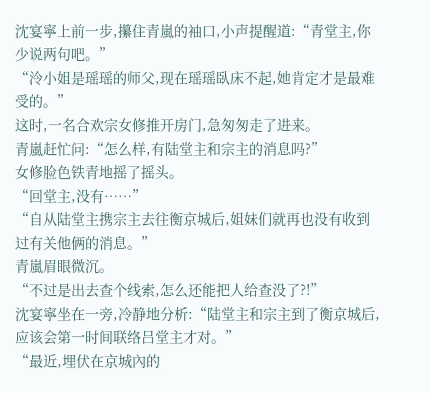沈宴寧上前一步,攥住青嵐的袖口,小声提醒道:“青堂主,你少说两句吧。”
“泠小姐是瑶瑶的师父,现在瑶瑶臥床不起,她肯定才是最难受的。”
这时,一名合欢宗女修推开房门,急匆匆走了进来。
青嵐赶忙问:“怎么样,有陆堂主和宗主的消息吗?”
女修脸色铁青地摇了摇头。
“回堂主,没有……”
“自从陆堂主携宗主去往衡京城后,姐妹们就再也没有收到过有关他俩的消息。”
青嵐眉眼微沉。
“不过是出去查个线索,怎么还能把人给查没了?!”
沈宴寧坐在一旁,冷静地分析:“陆堂主和宗主到了衡京城后,应该会第一时间联络吕堂主才对。”
“最近,埋伏在京城內的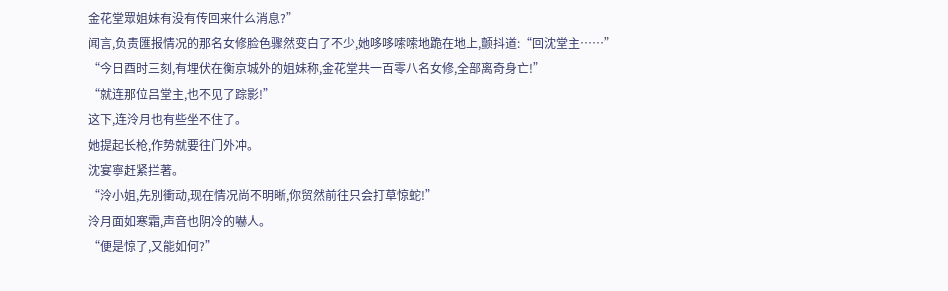金花堂眾姐妹有没有传回来什么消息?”
闻言,负责匯报情况的那名女修脸色骤然变白了不少,她哆哆嗦嗦地跪在地上,颤抖道:“回沈堂主……”
“今日酉时三刻,有埋伏在衡京城外的姐妹称,金花堂共一百零八名女修,全部离奇身亡!”
“就连那位吕堂主,也不见了踪影!”
这下,连泠月也有些坐不住了。
她提起长枪,作势就要往门外冲。
沈宴寧赶紧拦著。
“泠小姐,先別衝动,现在情况尚不明晰,你贸然前往只会打草惊蛇!”
泠月面如寒霜,声音也阴冷的嚇人。
“便是惊了,又能如何?”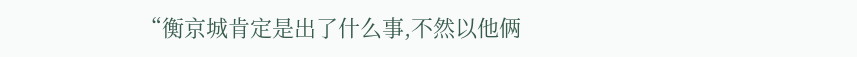“衡京城肯定是出了什么事,不然以他俩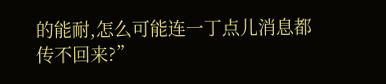的能耐,怎么可能连一丁点儿消息都传不回来?”